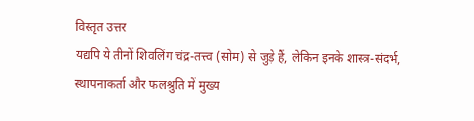विस्तृत उत्तर
यद्यपि ये तीनों शिवलिंग चंद्र-तत्त्व (सोम) से जुड़े हैं, लेकिन इनके शास्त्र-संदर्भ, स्थापनाकर्ता और फलश्रुति में मुख्य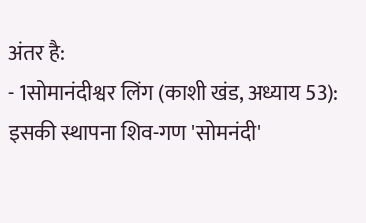अंतर है:
- 1सोमानंदीश्वर लिंग (काशी खंड, अध्याय 53): इसकी स्थापना शिव-गण 'सोमनंदी'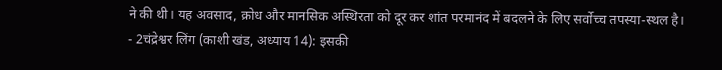ने की थी। यह अवसाद, क्रोध और मानसिक अस्थिरता को दूर कर शांत परमानंद में बदलने के लिए सर्वोच्च तपस्या-स्थल है।
- 2चंद्रेश्वर लिंग (काशी खंड, अध्याय 14): इसकी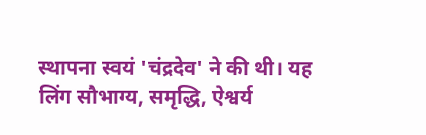स्थापना स्वयं 'चंद्रदेव' ने की थी। यह लिंग सौभाग्य, समृद्धि, ऐश्वर्य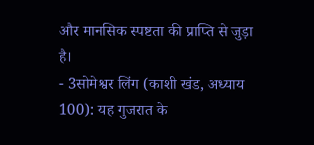और मानसिक स्पष्टता की प्राप्ति से जुड़ा है।
- 3सोमेश्वर लिंग (काशी खंड, अध्याय 100): यह गुजरात के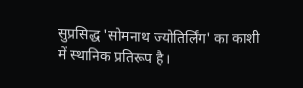सुप्रसिद्ध 'सोमनाथ ज्योतिर्लिंग' का काशी में स्थानिक प्रतिरूप है।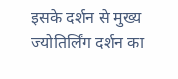इसके दर्शन से मुख्य ज्योतिर्लिंग दर्शन का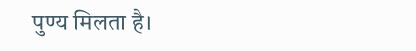पुण्य मिलता है।